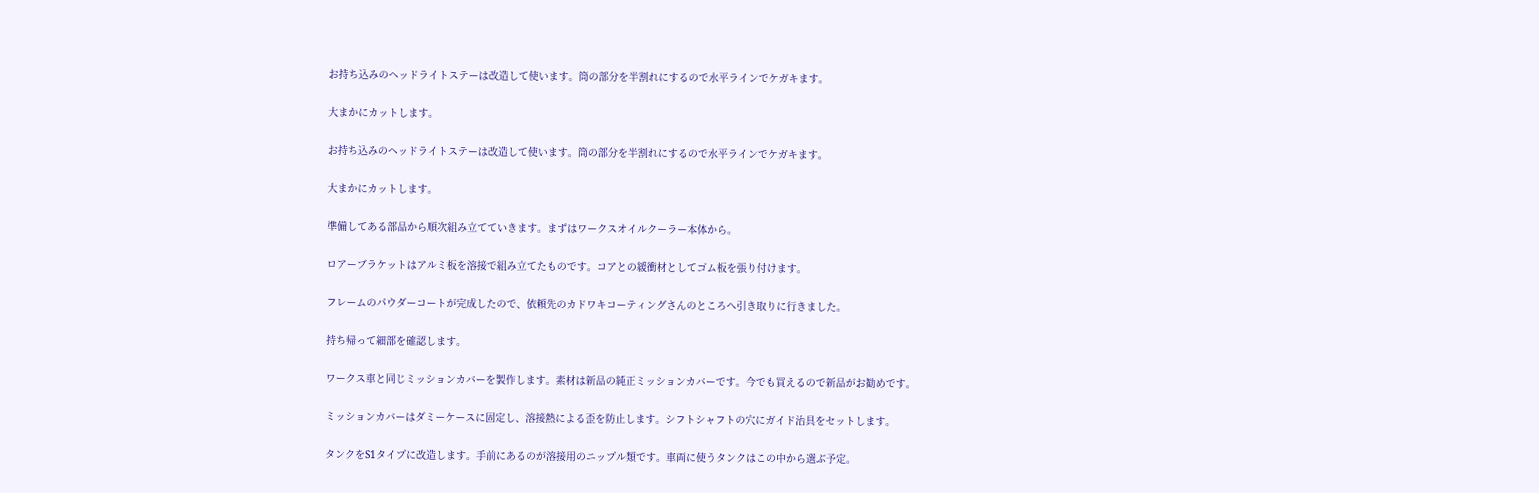お持ち込みのヘッドライトステーは改造して使います。筒の部分を半割れにするので水平ラインでケガキます。

大まかにカットします。

お持ち込みのヘッドライトステーは改造して使います。筒の部分を半割れにするので水平ラインでケガキます。

大まかにカットします。

準備してある部品から順次組み立てていきます。まずはワークスオイルクーラー本体から。

ロアーブラケットはアルミ板を溶接で組み立てたものです。コアとの緩衝材としてゴム板を張り付けます。

フレームのパウダーコートが完成したので、依頼先のカドワキコーティングさんのところへ引き取りに行きました。

持ち帰って細部を確認します。

ワークス車と同じミッションカバーを製作します。素材は新品の純正ミッションカバーです。今でも買えるので新品がお勧めです。

ミッションカバーはダミーケースに固定し、溶接熱による歪を防止します。シフトシャフトの穴にガイド治具をセットします。

タンクをS1タイプに改造します。手前にあるのが溶接用のニップル類です。車両に使うタンクはこの中から選ぶ予定。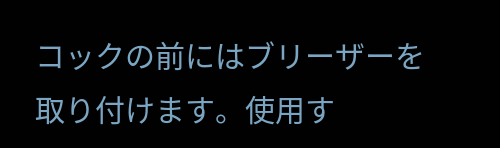コックの前にはブリーザーを取り付けます。使用す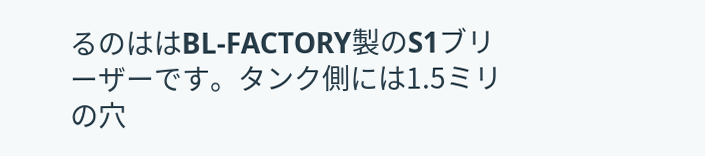るのははBL-FACTORY製のS1ブリーザーです。タンク側には1.5ミリの穴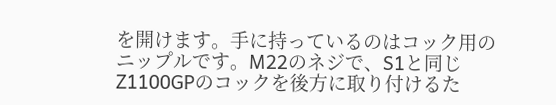を開けます。手に持っているのはコック用のニップルです。M22のネジで、S1と同じZ1100GPのコックを後方に取り付けるた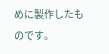めに製作したものです。